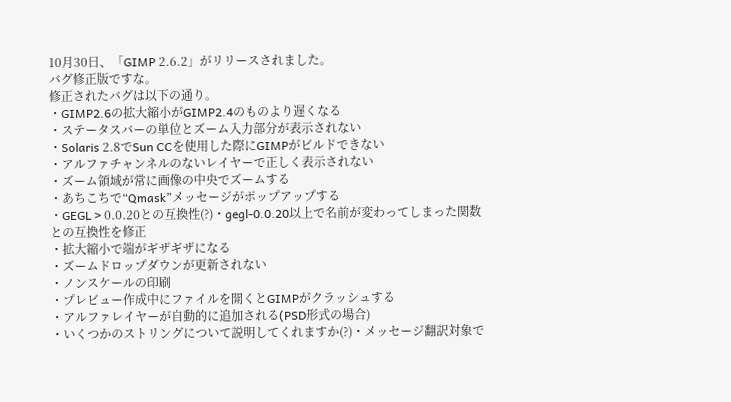10月30日、「GIMP 2.6.2」がリリースされました。
バグ修正版ですな。
修正されたバグは以下の通り。
・GIMP2.6の拡大縮小がGIMP2.4のものより遅くなる
・ステータスバーの単位とズーム入力部分が表示されない
・Solaris 2.8でSun CCを使用した際にGIMPがビルドできない
・アルファチャンネルのないレイヤーで正しく表示されない
・ズーム領域が常に画像の中央でズームする
・あちこちで“Qmask”メッセージがポップアップする
・GEGL > 0.0.20との互換性(?)・gegl-0.0.20以上で名前が変わってしまった関数との互換性を修正
・拡大縮小で端がギザギザになる
・ズームドロップダウンが更新されない
・ノンスケールの印刷
・プレビュー作成中にファイルを開くとGIMPがクラッシュする
・アルファレイヤーが自動的に追加される(PSD形式の場合)
・いくつかのストリングについて説明してくれますか(?)・メッセージ翻訳対象で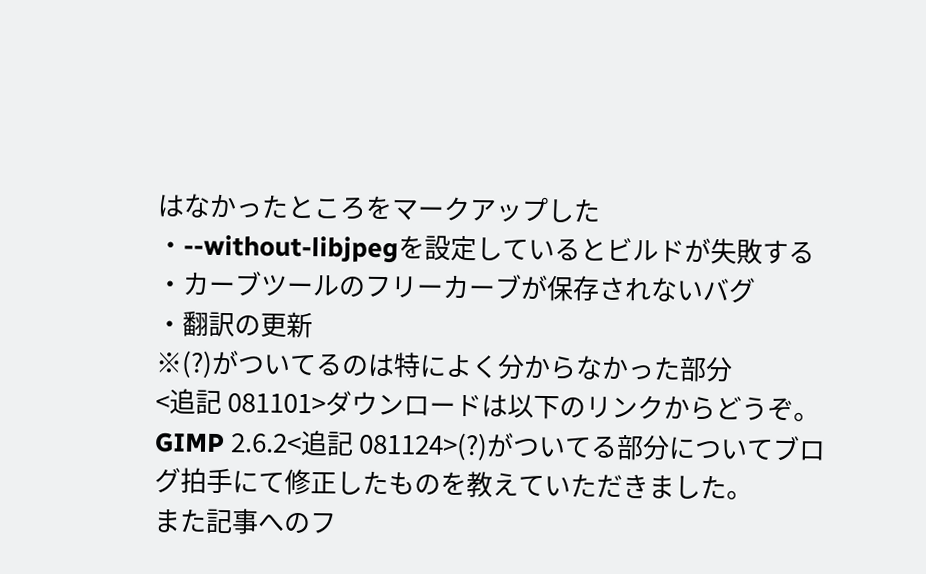はなかったところをマークアップした
・--without-libjpegを設定しているとビルドが失敗する
・カーブツールのフリーカーブが保存されないバグ
・翻訳の更新
※(?)がついてるのは特によく分からなかった部分
<追記 081101>ダウンロードは以下のリンクからどうぞ。
GIMP 2.6.2<追記 081124>(?)がついてる部分についてブログ拍手にて修正したものを教えていただきました。
また記事へのフ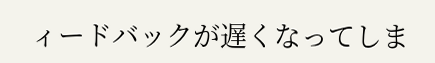ィードバックが遅くなってしま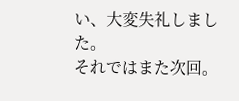い、大変失礼しました。
それではまた次回。